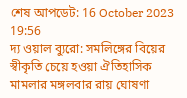শেষ আপডেট: 16 October 2023 19:56
দ্য ওয়াল ব্যুরো: সমলিঙ্গের বিয়ের স্বীকৃতি চেয়ে হওয়া ঐতিহাসিক মামলার মঙ্গলবার রায় ঘোষণা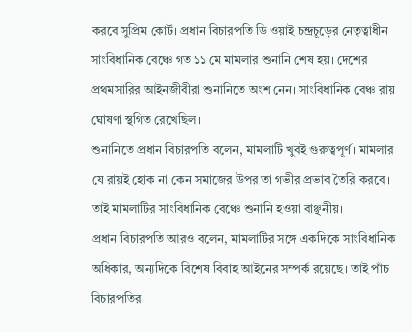করবে সুপ্রিম কোর্ট। প্রধান বিচারপতি ডি ওয়াই চন্দ্রচূড়ের নেতৃত্বাধীন সাংবিধানিক বেঞ্চে গত ১১ মে মামলার শুনানি শেষ হয়। দেশের প্রথমসারির আইনজীবীরা শুনানিতে অংশ নেন। সাংবিধানিক বেঞ্চ রায় ঘোষণা স্থগিত রেখেছিল।
শুনানিতে প্রধান বিচারপতি বলেন, মামলাটি খুবই গুরুত্বপূর্ণ। মামলার যে রায়ই হোক না কেন সমাজের উপর তা গভীর প্রভাব তৈরি করবে। তাই মামলাটির সাংবিধানিক বেঞ্চে শুনানি হওয়া বাঞ্ছনীয়।
প্রধান বিচারপতি আরও বলেন, মামলাটির সঙ্গে একদিকে সাংবিধানিক অধিকার, অন্যদিকে বিশেষ বিবাহ আইনের সম্পর্ক রয়েছে। তাই পাঁচ বিচারপতির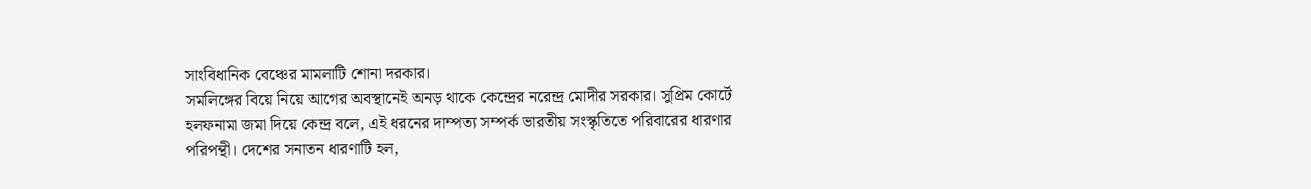সাংবিধানিক বেঞ্চের মামলাটি শোনা দরকার।
সমলিঙ্গের বিয়ে নিয়ে আগের অবস্থানেই অনড় থাকে কেন্দ্রের নরেন্দ্র মোদীর সরকার। সুপ্রিম কোর্টে হলফনামা জমা দিয়ে কেন্দ্র বলে, এই ধরনের দাম্পত্য সম্পর্ক ভারতীয় সংস্কৃতিতে পরিবারের ধারণার পরিপন্থী। দেশের সনাতন ধারণাটি হল,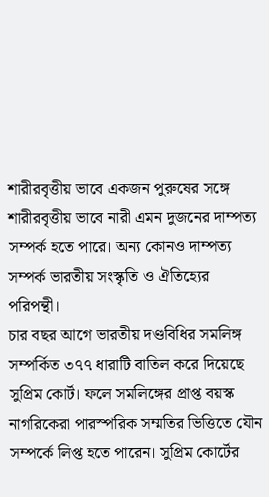শারীরবৃত্তীয় ভাবে একজন পুরুষের সঙ্গে শারীরবৃত্তীয় ভাবে নারী এমন দুজনের দাম্পত্য সম্পর্ক হতে পারে। অন্য কোনও দাম্পত্য সম্পর্ক ভারতীয় সংস্কৃতি ও ঐতিহ্যের পরিপন্থী।
চার বছর আগে ভারতীয় দণ্ডবিধির সমলিঙ্গ সম্পর্কিত ৩৭৭ ধারাটি বাতিল করে দিয়েছে সুপ্রিম কোর্ট। ফলে সমলিঙ্গের প্রাপ্ত বয়স্ক নাগরিকেরা পারস্পরিক সম্মতির ভিত্তিতে যৌন সম্পর্কে লিপ্ত হতে পারেন। সুপ্রিম কোর্টের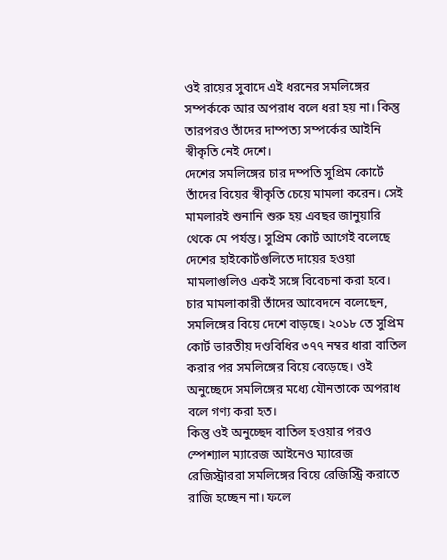ওই রায়ের সুবাদে এই ধরনের সমলিঙ্গের সম্পর্ককে আর অপরাধ বলে ধরা হয় না। কিন্তু তারপরও তাঁদের দাম্পত্য সম্পর্কের আইনি স্বীকৃতি নেই দেশে।
দেশের সমলিঙ্গের চার দম্পতি সুপ্রিম কোর্টে তাঁদের বিয়ের স্বীকৃতি চেয়ে মামলা করেন। সেই মামলারই শুনানি শুরু হয় এবছর জানুয়ারি থেকে মে পর্যন্ত। সুপ্রিম কোর্ট আগেই বলেছে দেশের হাইকোর্টগুলিতে দায়ের হওয়া মামলাগুলিও একই সঙ্গে বিবেচনা করা হবে।
চার মামলাকারী তাঁদের আবেদনে বলেছেন, সমলিঙ্গের বিয়ে দেশে বাড়ছে। ২০১৮ তে সুপ্রিম কোর্ট ভারতীয় দণ্ডবিধির ৩৭৭ নম্বর ধারা বাতিল করার পর সমলিঙ্গের বিয়ে বেড়েছে। ওই অনুচ্ছেদে সমলিঙ্গের মধ্যে যৌনতাকে অপরাধ বলে গণ্য করা হত।
কিন্তু ওই অনুচ্ছেদ বাতিল হওয়ার পরও স্পেশ্যাল ম্যারেজ আইনেও ম্যারেজ রেজিস্ট্রাররা সমলিঙ্গের বিয়ে রেজিস্ট্রি করাতে রাজি হচ্ছেন না। ফলে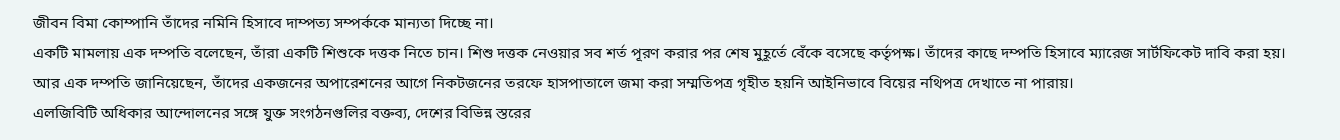জীবন বিমা কোম্পানি তাঁদের নমিনি হিসাবে দাম্পত্য সম্পর্ককে মান্যতা দিচ্ছে না।
একটি মামলায় এক দম্পতি বলেছেন, তাঁরা একটি শিশুকে দত্তক নিতে চান। শিশু দত্তক নেওয়ার সব শর্ত পূরণ করার পর শেষ মুহূর্তে বেঁকে বসেছে কর্তৃপক্ষ। তাঁদের কাছে দম্পতি হিসাবে ম্যারেজ সার্টফিকেট দাবি করা হয়।
আর এক দম্পতি জানিয়েছেন, তাঁদের একজনের অপারেশনের আগে নিকটজনের তরফে হাসপাতালে জমা করা সম্মতিপত্র গৃহীত হয়নি আইনিভাবে বিয়ের নথিপত্র দেখাতে না পারায়।
এলজিবিটি অধিকার আন্দোলনের সঙ্গে যুক্ত সংগঠনগুলির বক্তব্য, দেশের বিভিন্ন স্তরের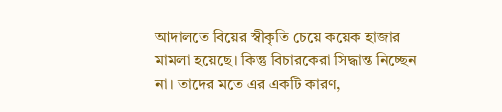আদালতে বিয়ের স্বীকৃতি চেয়ে কয়েক হাজার মামলা হয়েছে। কিন্তু বিচারকেরা সিদ্ধান্ত নিচ্ছেন না। তাদের মতে এর একটি কারণ,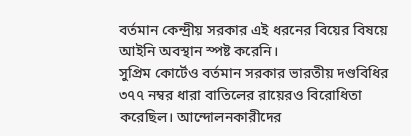বর্তমান কেন্দ্রীয় সরকার এই ধরনের বিয়ের বিষয়ে আইনি অবস্থান স্পষ্ট করেনি।
সুপ্রিম কোর্টেও বর্তমান সরকার ভারতীয় দণ্ডবিধির ৩৭৭ নম্বর ধারা বাতিলের রায়েরও বিরোধিতা করেছিল। আন্দোলনকারীদের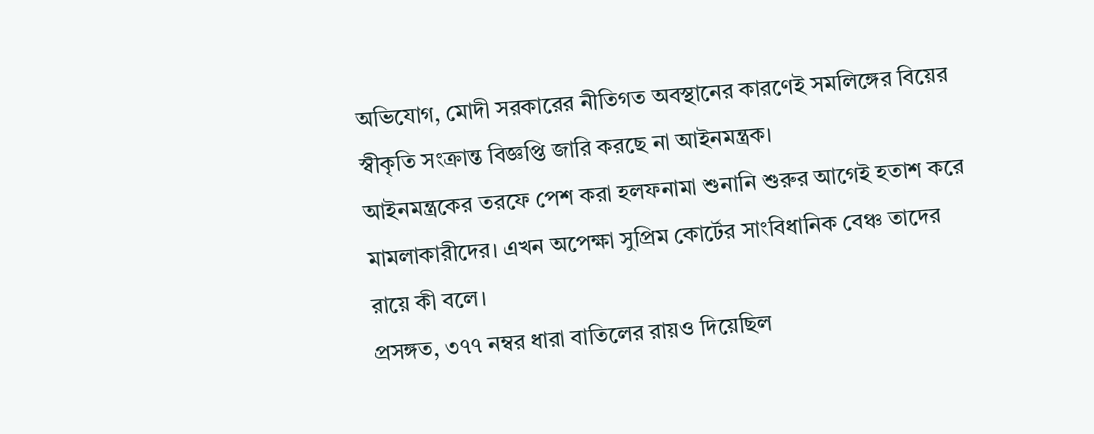অভিযোগ, মোদী সরকারের নীতিগত অবস্থানের কারণেই সমলিঙ্গের বিয়ের স্বীকৃতি সংক্রান্ত বিজ্ঞপ্তি জারি করছে না আইনমন্ত্রক।
আইনমন্ত্রকের তরফে পেশ করা হলফনামা শুনানি শুরুর আগেই হতাশ করে মামলাকারীদের। এখন অপেক্ষা সুপ্রিম কোর্টের সাংবিধানিক বেঞ্চ তাদের রায়ে কী বলে।
প্রসঙ্গত, ৩৭৭ নম্বর ধারা বাতিলের রায়ও দিয়েছিল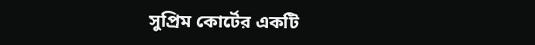সুপ্রিম কোর্টের একটি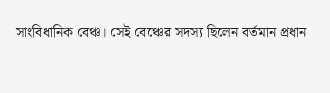সাংবিধানিক বেঞ্চ। সেই বেঞ্চের সদস্য ছিলেন বর্তমান প্রধান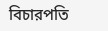বিচারপতি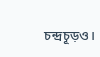চন্দ্রচূড়ও।